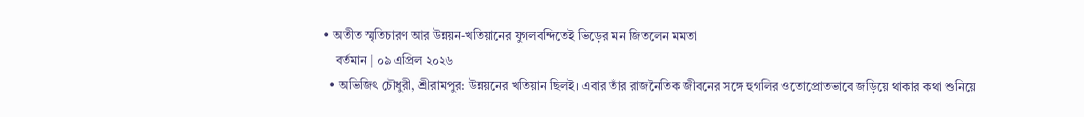• অতীত স্মৃতিচারণ আর উন্নয়ন-খতিয়ানের যুগলবন্দিতেই ভিড়ের মন জিতলেন মমতা
    বর্তমান | ০৯ এপ্রিল ২০২৬
  • অভিজিৎ চৌধুরী, শ্রীরামপুর: উন্নয়নের খতিয়ান ছিলই। এবার তাঁর রাজনৈতিক জীবনের সঙ্গে হুগলির ওতোপ্রোতভাবে জড়িয়ে থাকার কথা শুনিয়ে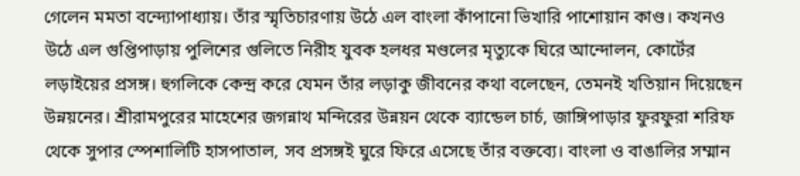গেলেন মমতা বন্দ্যোপাধ্যায়। তাঁর স্মৃতিচারণায় উঠে এল বাংলা কাঁপানো ভিখারি পাশোয়ান কাণ্ড। কখনও উঠে এল গুপ্তিপাড়ায় পুলিশের গুলিতে নিরীহ যুবক হলধর মণ্ডলের মৃত্যুকে ঘিরে আন্দোলন, কোর্টের লড়াইয়ের প্রসঙ্গ। হুগলিকে কেন্দ্র করে যেমন তাঁর লড়াকু জীবনের কথা বলেছেন, তেমনই খতিয়ান দিয়েছেন উন্নয়নের। শ্রীরামপুরের মাহেশের জগন্নাথ মন্দিরের উন্নয়ন থেকে ব্যান্ডেল চার্চ, জাঙ্গিপাড়ার ফুরফুরা শরিফ থেকে সুপার স্পেশালিটি হাসপাতাল, সব প্রসঙ্গই ঘুরে ফিরে এসেছে তাঁর বক্তব্যে। বাংলা ও বাঙালির সম্মান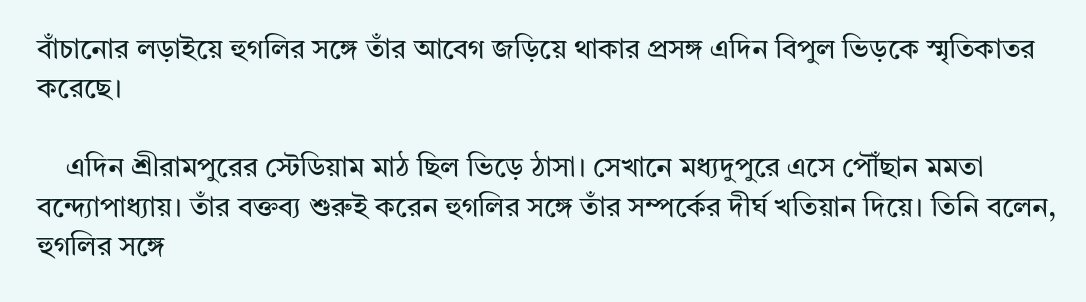বাঁচানোর লড়াইয়ে হুগলির সঙ্গে তাঁর আবেগ জড়িয়ে থাকার প্রসঙ্গ এদিন বিপুল ভিড়কে স্মৃতিকাতর করেছে।

    এদিন শ্রীরামপুরের স্টেডিয়াম মাঠ ছিল ভিড়ে ঠাসা। সেখানে মধ্যদুপুরে এসে পৌঁছান মমতা বন্দ্যোপাধ্যায়। তাঁর বক্তব্য শুরুই করেন হুগলির সঙ্গে তাঁর সম্পর্কের দীর্ঘ খতিয়ান দিয়ে। তিনি বলেন, হুগলির সঙ্গে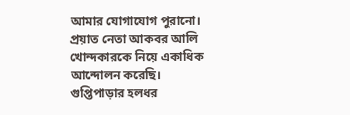আমার যোগাযোগ পুরানো। প্রয়াত নেতা আকবর আলি খোন্দকারকে নিয়ে একাধিক আন্দোলন করেছি। গুপ্তিপাড়ার হলধর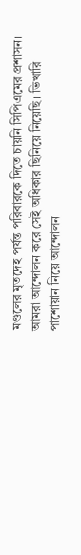মণ্ডলের মৃতদেহ পর্যন্ত পরিবারকে দিতে চায়নি সিপিএমের প্রশাসন। আমরা আন্দোলন করে সেই অধিকার ছিনিয়ে নিয়েছি। ভিখারি পাশোয়ান নিয়ে আন্দোলন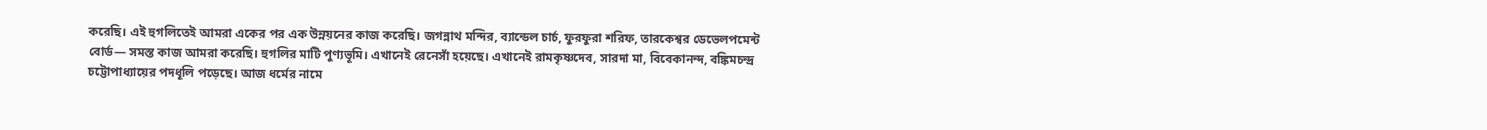করেছি। এই হুগলিতেই আমরা একের পর এক উন্নয়নের কাজ করেছি। জগন্নাথ মন্দির, ব্যান্ডেল চার্চ, ফুরফুরা শরিফ, তারকেশ্বর ডেভেলপমেন্ট বোর্ড— সমস্ত কাজ আমরা করেছি। হুগলির মাটি পুণ্যভূমি। এখানেই রেনেসাঁ হয়েছে। এখানেই রামকৃষ্ণদেব, সারদা মা, বিবেকানন্দ, বঙ্কিমচন্দ্র চট্টোপাধ্যায়ের পদধূলি পড়েছে। আজ ধর্মের নামে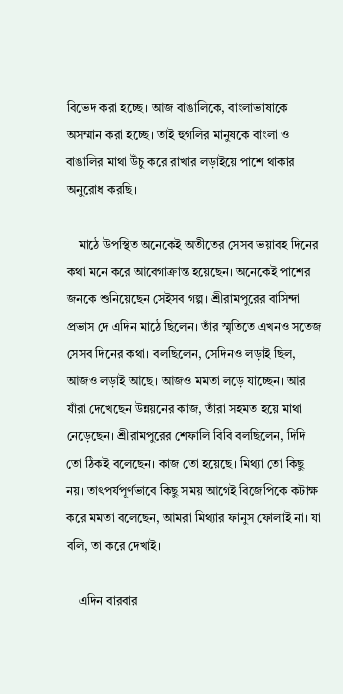বিভেদ করা হচ্ছে। আজ বাঙালিকে, বাংলাভাষাকে অসম্মান করা হচ্ছে। তাই হুগলির মানুষকে বাংলা ও বাঙালির মাথা উঁচু করে রাখার লড়াইয়ে পাশে থাকার অনুরোধ করছি।

    মাঠে উপস্থিত অনেকেই অতীতের সেসব ভয়াবহ দিনের কথা মনে করে আবেগাক্রান্ত হয়েছেন। অনেকেই পাশের জনকে শুনিয়েছেন সেইসব গল্প। শ্রীরামপুরের বাসিন্দা প্রভাস দে এদিন মাঠে ছিলেন। তাঁর স্মৃতিতে এখনও সতেজ সেসব দিনের কথা। বলছিলেন, সেদিনও লড়াই ছিল, আজও লড়াই আছে। আজও মমতা লড়ে যাচ্ছেন। আর যাঁরা দেখেছেন উন্নয়নের কাজ, তাঁরা সহমত হয়ে মাথা নেড়েছেন। শ্রীরামপুরের শেফালি বিবি বলছিলেন, দিদি তো ঠিকই বলেছেন। কাজ তো হয়েছে। মিথ্যা তো কিছু নয়। তাৎপর্যপূর্ণভাবে কিছু সময় আগেই বিজেপিকে কটাক্ষ করে মমতা বলেছেন, আমরা মিথ্যার ফানুস ফোলাই না। যা বলি, তা করে দেখাই।

    এদিন বারবার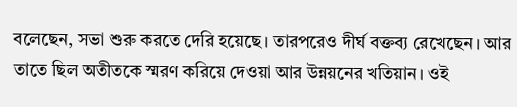বলেছেন, সভা শুরু করতে দেরি হয়েছে। তারপরেও দীর্ঘ বক্তব্য রেখেছেন। আর তাতে ছিল অতীতকে স্মরণ করিয়ে দেওয়া আর উন্নয়নের খতিয়ান। ওই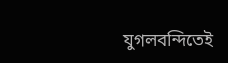যুগলবন্দিতেই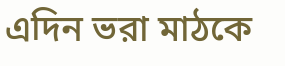এদিন ভরা মাঠকে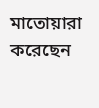মাতোয়ারা করেছেন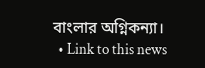বাংলার অগ্নিকন্যা।
  • Link to this news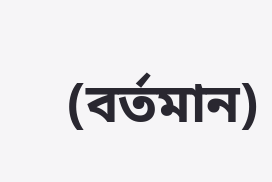(বর্তমান)